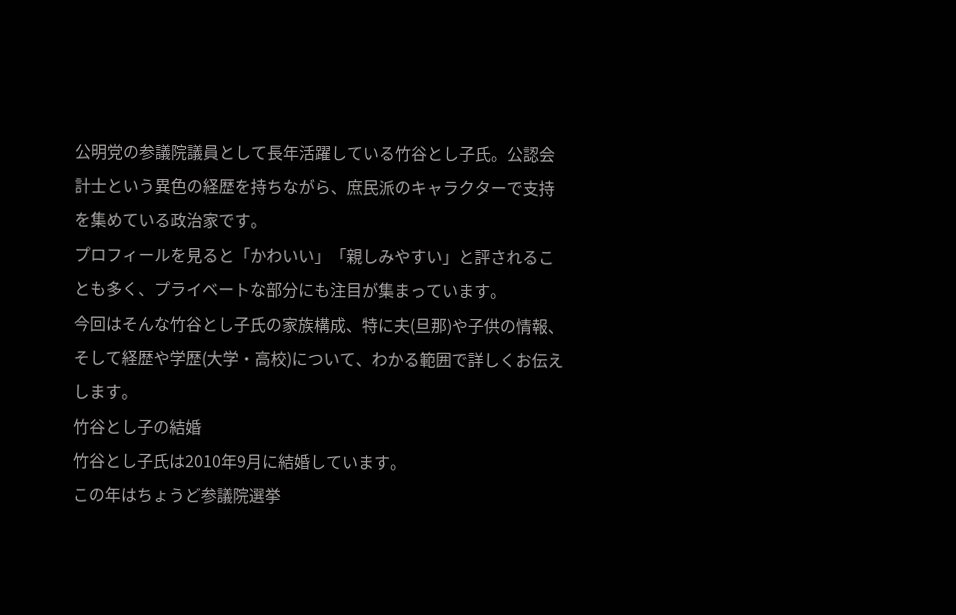公明党の参議院議員として長年活躍している竹谷とし子氏。公認会計士という異色の経歴を持ちながら、庶民派のキャラクターで支持を集めている政治家です。
プロフィールを見ると「かわいい」「親しみやすい」と評されることも多く、プライベートな部分にも注目が集まっています。
今回はそんな竹谷とし子氏の家族構成、特に夫(旦那)や子供の情報、そして経歴や学歴(大学・高校)について、わかる範囲で詳しくお伝えします。
竹谷とし子の結婚
竹谷とし子氏は2010年9月に結婚しています。
この年はちょうど参議院選挙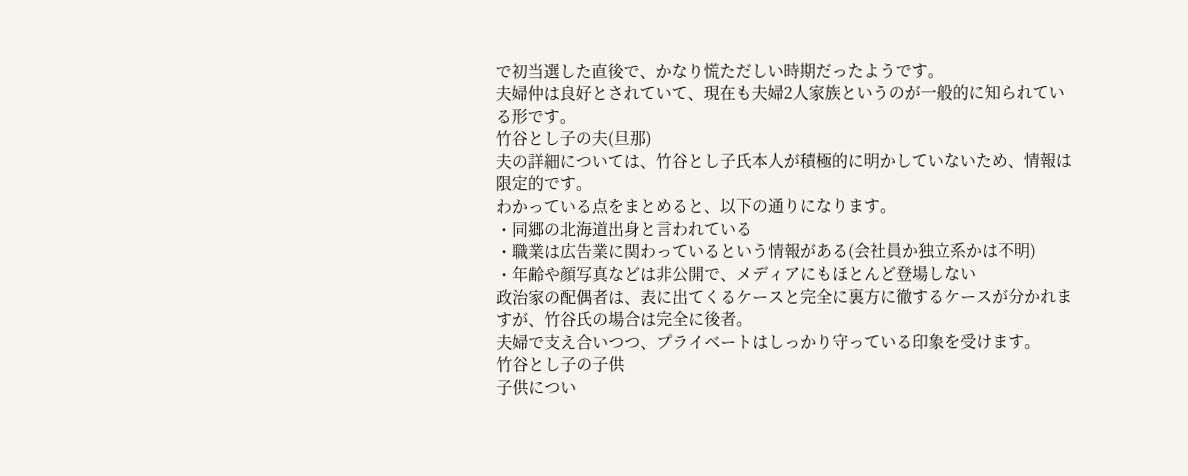で初当選した直後で、かなり慌ただしい時期だったようです。
夫婦仲は良好とされていて、現在も夫婦2人家族というのが一般的に知られている形です。
竹谷とし子の夫(旦那)
夫の詳細については、竹谷とし子氏本人が積極的に明かしていないため、情報は限定的です。
わかっている点をまとめると、以下の通りになります。
・同郷の北海道出身と言われている
・職業は広告業に関わっているという情報がある(会社員か独立系かは不明)
・年齢や顔写真などは非公開で、メディアにもほとんど登場しない
政治家の配偶者は、表に出てくるケースと完全に裏方に徹するケースが分かれますが、竹谷氏の場合は完全に後者。
夫婦で支え合いつつ、プライベートはしっかり守っている印象を受けます。
竹谷とし子の子供
子供につい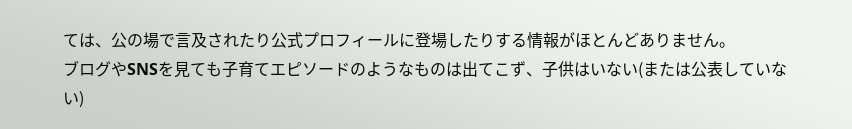ては、公の場で言及されたり公式プロフィールに登場したりする情報がほとんどありません。
ブログやSNSを見ても子育てエピソードのようなものは出てこず、子供はいない(または公表していない)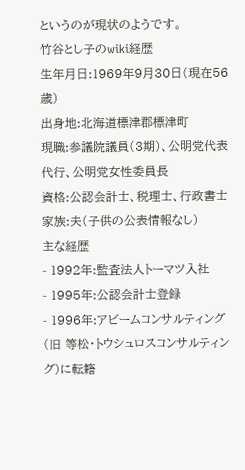というのが現状のようです。
竹谷とし子のwiki経歴
生年月日:1969年9月30日(現在56歳)
出身地:北海道標津郡標津町
現職:参議院議員(3期)、公明党代表代行、公明党女性委員長
資格:公認会計士、税理士、行政書士
家族:夫(子供の公表情報なし)
主な経歴
- 1992年:監査法人トーマツ入社
- 1995年:公認会計士登録
- 1996年:アビームコンサルティング(旧 等松・トウシュロスコンサルティング)に転籍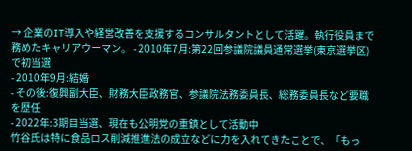→ 企業のIT導入や経営改善を支援するコンサルタントとして活躍。執行役員まで務めたキャリアウーマン。 - 2010年7月:第22回参議院議員通常選挙(東京選挙区)で初当選
- 2010年9月:結婚
- その後:復興副大臣、財務大臣政務官、参議院法務委員長、総務委員長など要職を歴任
- 2022年:3期目当選、現在も公明党の重鎮として活動中
竹谷氏は特に食品ロス削減推進法の成立などに力を入れてきたことで、「もっ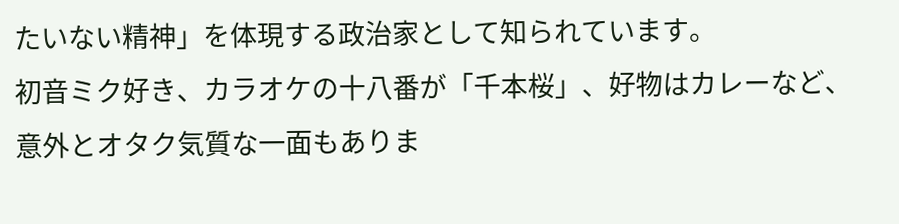たいない精神」を体現する政治家として知られています。
初音ミク好き、カラオケの十八番が「千本桜」、好物はカレーなど、意外とオタク気質な一面もありま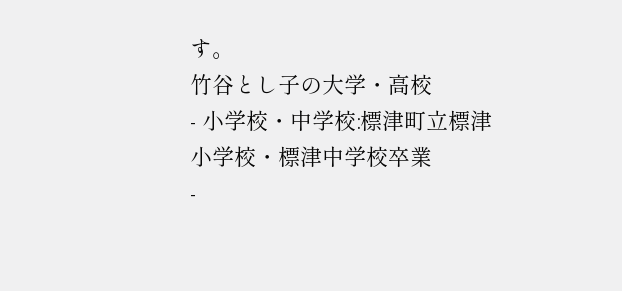す。
竹谷とし子の大学・高校
- 小学校・中学校:標津町立標津小学校・標津中学校卒業
-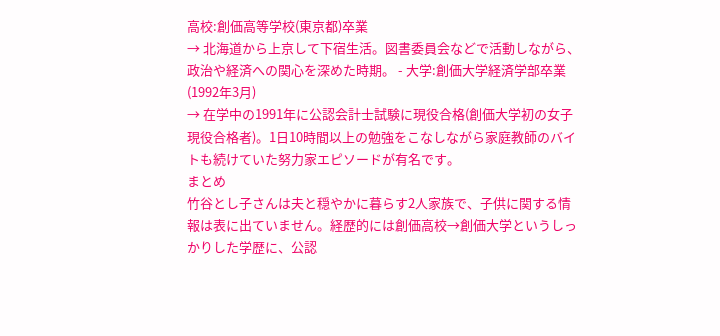高校:創価高等学校(東京都)卒業
→ 北海道から上京して下宿生活。図書委員会などで活動しながら、政治や経済への関心を深めた時期。 - 大学:創価大学経済学部卒業(1992年3月)
→ 在学中の1991年に公認会計士試験に現役合格(創価大学初の女子現役合格者)。1日10時間以上の勉強をこなしながら家庭教師のバイトも続けていた努力家エピソードが有名です。
まとめ
竹谷とし子さんは夫と穏やかに暮らす2人家族で、子供に関する情報は表に出ていません。経歴的には創価高校→創価大学というしっかりした学歴に、公認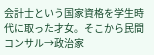会計士という国家資格を学生時代に取った才女。そこから民間コンサル→政治家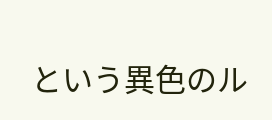という異色のル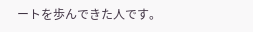ートを歩んできた人です。